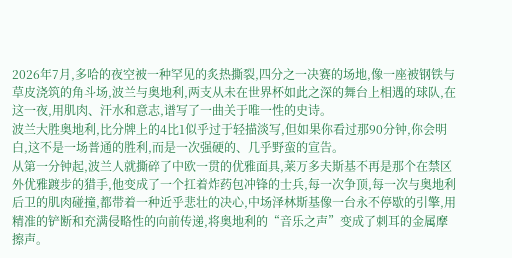2026年7月,多哈的夜空被一种罕见的炙热撕裂,四分之一决赛的场地,像一座被钢铁与草皮浇筑的角斗场,波兰与奥地利,两支从未在世界杯如此之深的舞台上相遇的球队,在这一夜,用肌肉、汗水和意志,谱写了一曲关于唯一性的史诗。
波兰大胜奥地利,比分牌上的4比1似乎过于轻描淡写,但如果你看过那90分钟,你会明白,这不是一场普通的胜利,而是一次强硬的、几乎野蛮的宣告。
从第一分钟起,波兰人就撕碎了中欧一贯的优雅面具,莱万多夫斯基不再是那个在禁区外优雅踱步的猎手,他变成了一个扛着炸药包冲锋的士兵,每一次争顶,每一次与奥地利后卫的肌肉碰撞,都带着一种近乎悲壮的决心,中场泽林斯基像一台永不停歇的引擎,用精准的铲断和充满侵略性的向前传递,将奥地利的“音乐之声”变成了刺耳的金属摩擦声。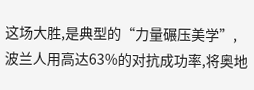这场大胜,是典型的“力量碾压美学”,波兰人用高达63%的对抗成功率,将奥地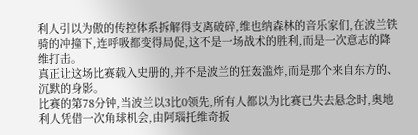利人引以为傲的传控体系拆解得支离破碎,维也纳森林的音乐家们,在波兰铁骑的冲撞下,连呼吸都变得局促,这不是一场战术的胜利,而是一次意志的降维打击。
真正让这场比赛载入史册的,并不是波兰的狂轰滥炸,而是那个来自东方的、沉默的身影。
比赛的第78分钟,当波兰以3比0领先,所有人都以为比赛已失去悬念时,奥地利人凭借一次角球机会,由阿瑙托维奇扳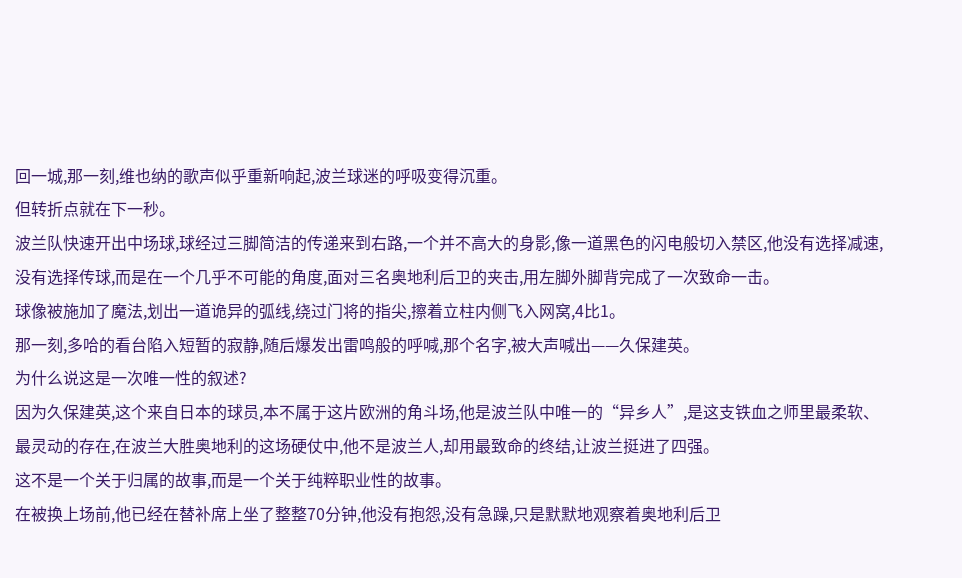回一城,那一刻,维也纳的歌声似乎重新响起,波兰球迷的呼吸变得沉重。
但转折点就在下一秒。
波兰队快速开出中场球,球经过三脚简洁的传递来到右路,一个并不高大的身影,像一道黑色的闪电般切入禁区,他没有选择减速,没有选择传球,而是在一个几乎不可能的角度,面对三名奥地利后卫的夹击,用左脚外脚背完成了一次致命一击。
球像被施加了魔法,划出一道诡异的弧线,绕过门将的指尖,擦着立柱内侧飞入网窝,4比1。
那一刻,多哈的看台陷入短暂的寂静,随后爆发出雷鸣般的呼喊,那个名字,被大声喊出——久保建英。
为什么说这是一次唯一性的叙述?
因为久保建英,这个来自日本的球员,本不属于这片欧洲的角斗场,他是波兰队中唯一的“异乡人”,是这支铁血之师里最柔软、最灵动的存在,在波兰大胜奥地利的这场硬仗中,他不是波兰人,却用最致命的终结,让波兰挺进了四强。
这不是一个关于归属的故事,而是一个关于纯粹职业性的故事。
在被换上场前,他已经在替补席上坐了整整70分钟,他没有抱怨,没有急躁,只是默默地观察着奥地利后卫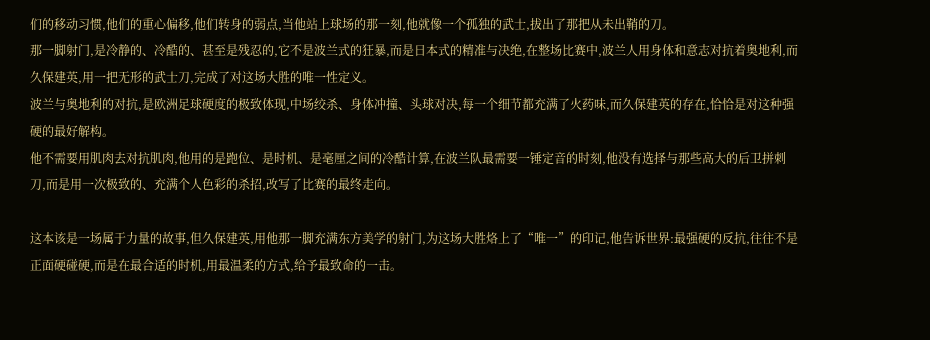们的移动习惯,他们的重心偏移,他们转身的弱点,当他站上球场的那一刻,他就像一个孤独的武士,拔出了那把从未出鞘的刀。
那一脚射门,是冷静的、冷酷的、甚至是残忍的,它不是波兰式的狂暴,而是日本式的精准与决绝,在整场比赛中,波兰人用身体和意志对抗着奥地利,而久保建英,用一把无形的武士刀,完成了对这场大胜的唯一性定义。
波兰与奥地利的对抗,是欧洲足球硬度的极致体现,中场绞杀、身体冲撞、头球对决,每一个细节都充满了火药味,而久保建英的存在,恰恰是对这种强硬的最好解构。
他不需要用肌肉去对抗肌肉,他用的是跑位、是时机、是毫厘之间的冷酷计算,在波兰队最需要一锤定音的时刻,他没有选择与那些高大的后卫拼刺刀,而是用一次极致的、充满个人色彩的杀招,改写了比赛的最终走向。

这本该是一场属于力量的故事,但久保建英,用他那一脚充满东方美学的射门,为这场大胜烙上了“唯一”的印记,他告诉世界:最强硬的反抗,往往不是正面硬碰硬,而是在最合适的时机,用最温柔的方式,给予最致命的一击。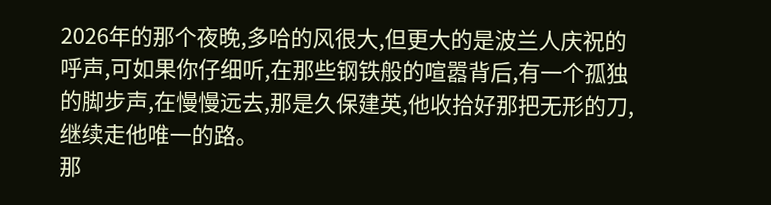2026年的那个夜晚,多哈的风很大,但更大的是波兰人庆祝的呼声,可如果你仔细听,在那些钢铁般的喧嚣背后,有一个孤独的脚步声,在慢慢远去,那是久保建英,他收拾好那把无形的刀,继续走他唯一的路。
那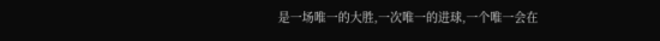是一场唯一的大胜,一次唯一的进球,一个唯一会在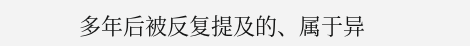多年后被反复提及的、属于异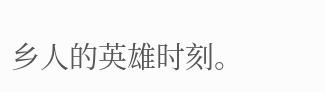乡人的英雄时刻。